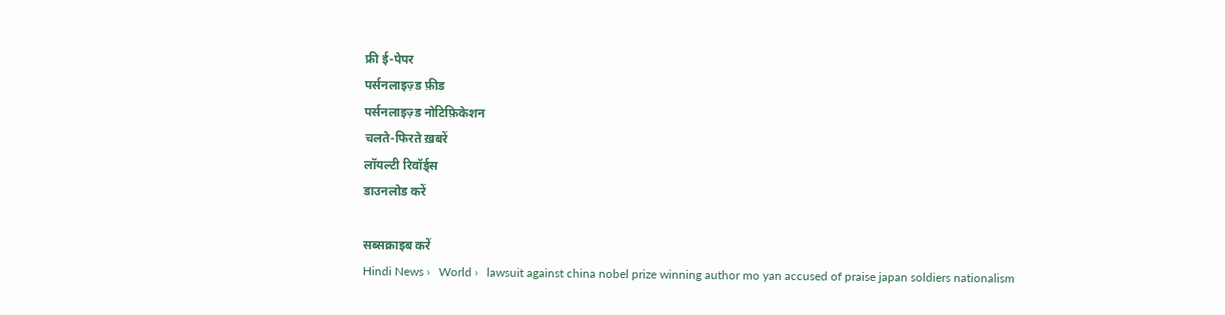फ्री ई-पेपर
पर्सनलाइज़्ड फ़ीड
पर्सनलाइज़्ड नोटिफ़िकेशन
चलते-फिरते ख़बरें
लॉयल्टी रिवॉर्ड्स
डाउनलोड करें

सब्सक्राइब करें
Hindi News ›   World ›   lawsuit against china nobel prize winning author mo yan accused of praise japan soldiers nationalism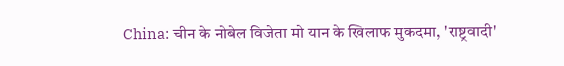China: चीन के नोबेल विजेता मो यान के खिलाफ मुकदमा, 'राष्ट्रवादी'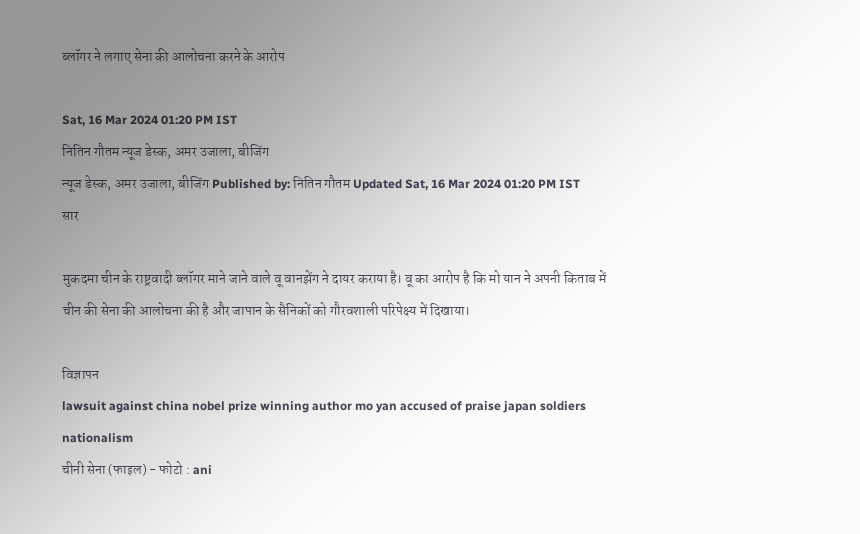ब्लॉगर ने लगाए सेना की आलोचना करने के आरोप

Sat, 16 Mar 2024 01:20 PM IST
नितिन गौतम न्यूज डेस्क, अमर उजाला, बीजिंग
न्यूज डेस्क, अमर उजाला, बीजिंग Published by: नितिन गौतम Updated Sat, 16 Mar 2024 01:20 PM IST
सार

मुकदमा चीन के राष्ट्रवादी ब्लॉगर माने जाने वाले वू वानझेंग ने दायर कराया है। वू का आरोप है कि मो यान ने अपनी किताब में चीन की सेना की आलोचना की है और जापान के सैनिकों को गौरवशाली परिपेक्ष्य में दिखाया।

विज्ञापन
lawsuit against china nobel prize winning author mo yan accused of praise japan soldiers nationalism
चीनी सेना (फाइल) - फोटो : ani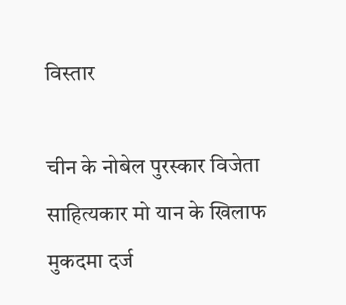विस्तार

चीन के नोबेल पुरस्कार विजेता साहित्यकार मो यान के खिलाफ मुकदमा दर्ज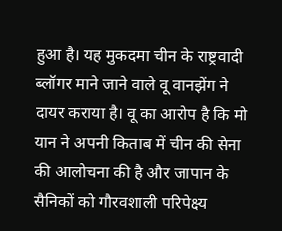हुआ है। यह मुकदमा चीन के राष्ट्रवादी ब्लॉगर माने जाने वाले वू वानझेंग ने दायर कराया है। वू का आरोप है कि मो यान ने अपनी किताब में चीन की सेना की आलोचना की है और जापान के सैनिकों को गौरवशाली परिपेक्ष्य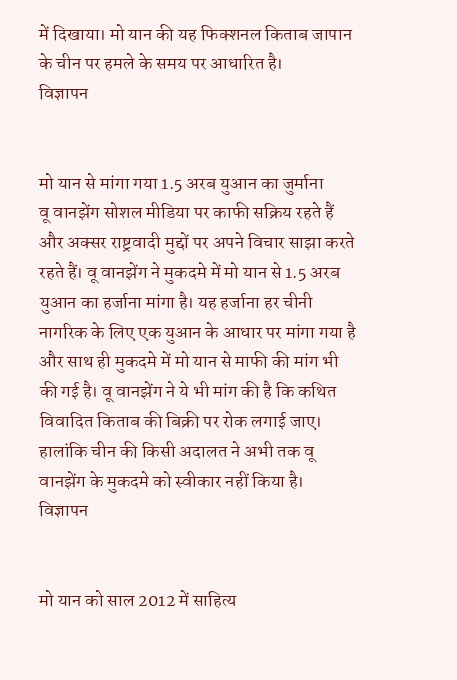में दिखाया। मो यान की यह फिक्शनल किताब जापान के चीन पर हमले के समय पर आधारित है।
विज्ञापन


मो यान से मांगा गया 1.5 अरब युआन का जुर्माना
वू वानझेंग सोशल मीडिया पर काफी सक्रिय रहते हैं और अक्सर राष्ट्रवादी मुद्दों पर अपने विचार साझा करते रहते हैं। वू वानझेंग ने मुकदमे में मो यान से 1.5 अरब युआन का हर्जाना मांगा है। यह हर्जाना हर चीनी नागरिक के लिए एक युआन के आधार पर मांगा गया है और साथ ही मुकदमे में मो यान से माफी की मांग भी की गई है। वू वानझेंग ने ये भी मांग की है कि कथित विवादित किताब की बिक्री पर रोक लगाई जाए। हालांकि चीन की किसी अदालत ने अभी तक वू वानझेंग के मुकदमे को स्वीकार नहीं किया है।
विज्ञापन


मो यान को साल 2012 में साहित्य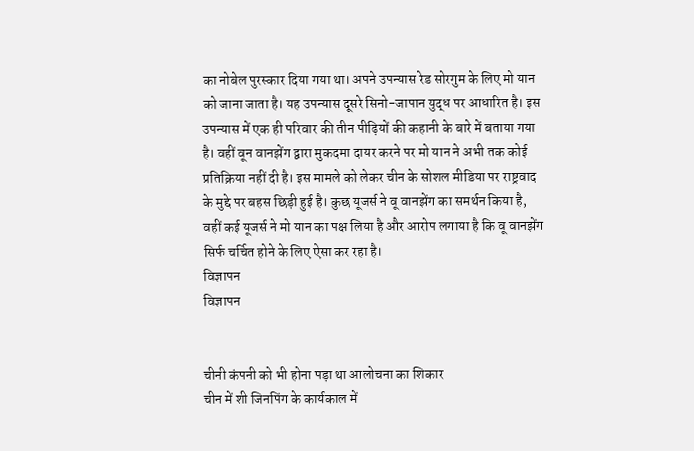का नोबेल पुरस्कार दिया गया था। अपने उपन्यास रेड सोरगुम के लिए मो यान को जाना जाता है। यह उपन्यास दूसरे सिनो-जापान युद्ध पर आधारित है। इस उपन्यास में एक ही परिवार की तीन पीढ़ियों की कहानी के बारे में बताया गया है। वहीं वून वानझेंग द्वारा मुकदमा दायर करने पर मो यान ने अभी तक कोई प्रतिक्रिया नहीं दी है। इस मामले को लेकर चीन के सोशल मीडिया पर राष्ट्रवाद के मुद्दे पर बहस छिड़ी हुई है। कुछ यूजर्स ने वू वानझेंग का समर्थन किया है, वहीं कई यूजर्स ने मो यान का पक्ष लिया है और आरोप लगाया है कि वू वानझेंग सिर्फ चर्चित होने के लिए ऐसा कर रहा है।
विज्ञापन
विज्ञापन


चीनी कंपनी को भी होना पड़ा था आलोचना का शिकार
चीन में शी जिनपिंग के कार्यकाल में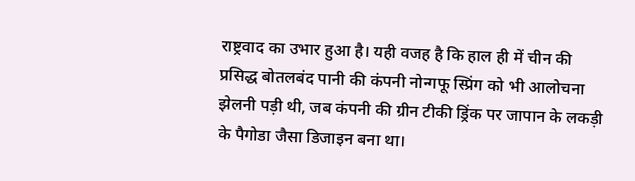राष्ट्रवाद का उभार हुआ है। यही वजह है कि हाल ही में चीन की प्रसिद्ध बोतलबंद पानी की कंपनी नोन्गफू स्प्रिंग को भी आलोचना झेलनी पड़ी थी, जब कंपनी की ग्रीन टीकी ड्रिंक पर जापान के लकड़ी के पैगोडा जैसा डिजाइन बना था।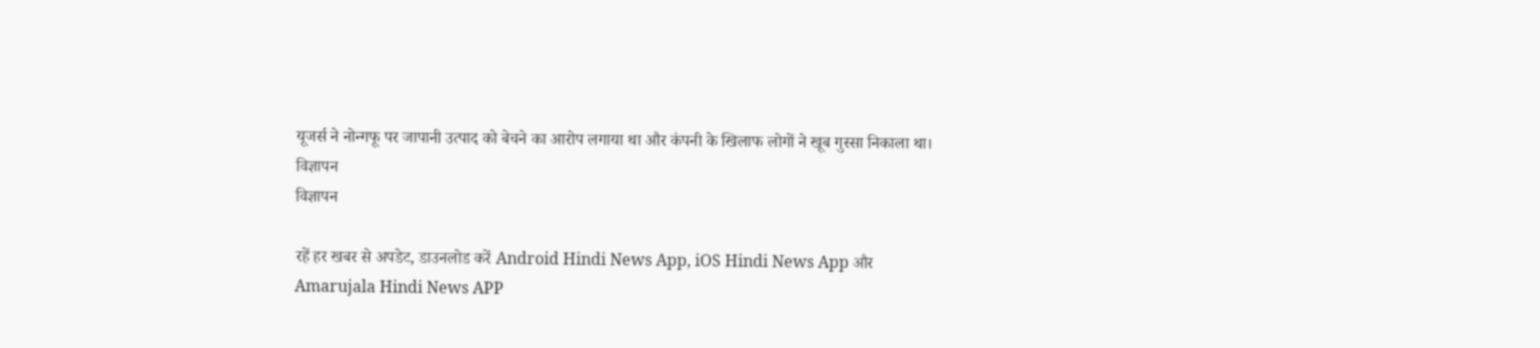यूजर्स ने नोन्गफू पर जापानी उत्पाद को बेचने का आरोप लगाया था और कंपनी के खिलाफ लोगों ने खूब गुस्सा निकाला था।
विज्ञापन
विज्ञापन

रहें हर खबर से अपडेट, डाउनलोड करें Android Hindi News App, iOS Hindi News App और Amarujala Hindi News APP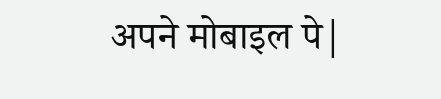अपने मोबाइल पे|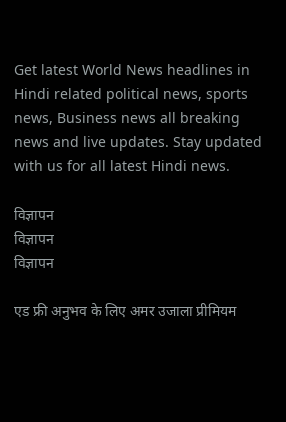Get latest World News headlines in Hindi related political news, sports news, Business news all breaking news and live updates. Stay updated with us for all latest Hindi news.

विज्ञापन
विज्ञापन
विज्ञापन

एड फ्री अनुभव के लिए अमर उजाला प्रीमियम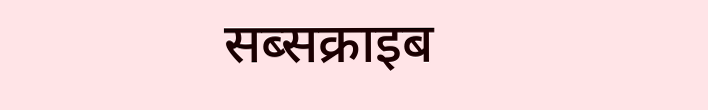सब्सक्राइब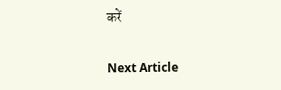करें

Next Article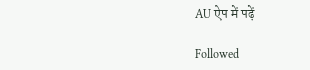AU ऐप में पढ़ें

Followed